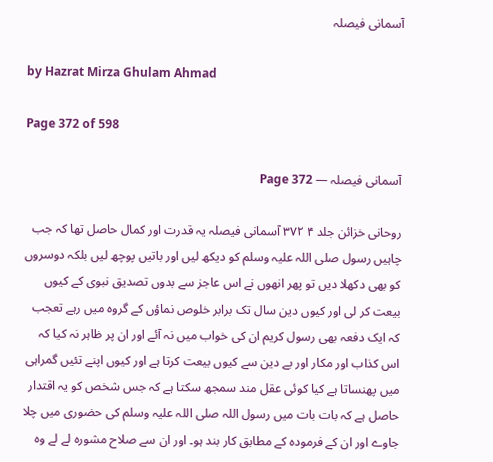آسمانی فیصلہ

by Hazrat Mirza Ghulam Ahmad

Page 372 of 598

آسمانی فیصلہ — Page 372

روحانی خزائن جلد ۴ ۳۷۲ آسمانی فیصلہ یہ قدرت اور کمال حاصل تھا کہ جب چاہیں رسول صلی اللہ علیہ وسلم کو دیکھ لیں اور باتیں پوچھ لیں بلکہ دوسروں کو بھی دکھلا دیں تو پھر انھوں نے اس عاجز سے بدوں تصدیق نبوی کے کیوں بیعت کر لی اور کیوں دین سال تک برابر خلوص نماؤں کے گروہ میں رہے تعجب کہ ایک دفعہ بھی رسول کریم ان کی خواب میں نہ آئے اور ان پر ظاہر نہ کیا کہ اس کذاب اور مکار اور بے دین سے کیوں بیعت کرتا ہے اور کیوں اپنے تئیں گمراہی میں پھنساتا ہے کیا کوئی عقل مند سمجھ سکتا ہے کہ جس شخص کو یہ اقتدار حاصل ہے کہ بات بات میں رسول اللہ صلی اللہ علیہ وسلم کی حضوری میں چلا جاوے اور ان کے فرمودہ کے مطابق کار بند ہو۔ اور ان سے صلاح مشورہ لے لے وہ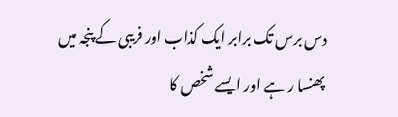دس برس تک برابر ایک کذاب اور فریبی کے پنجہ میں پھنسا ر ہے اور ایسے شخص کا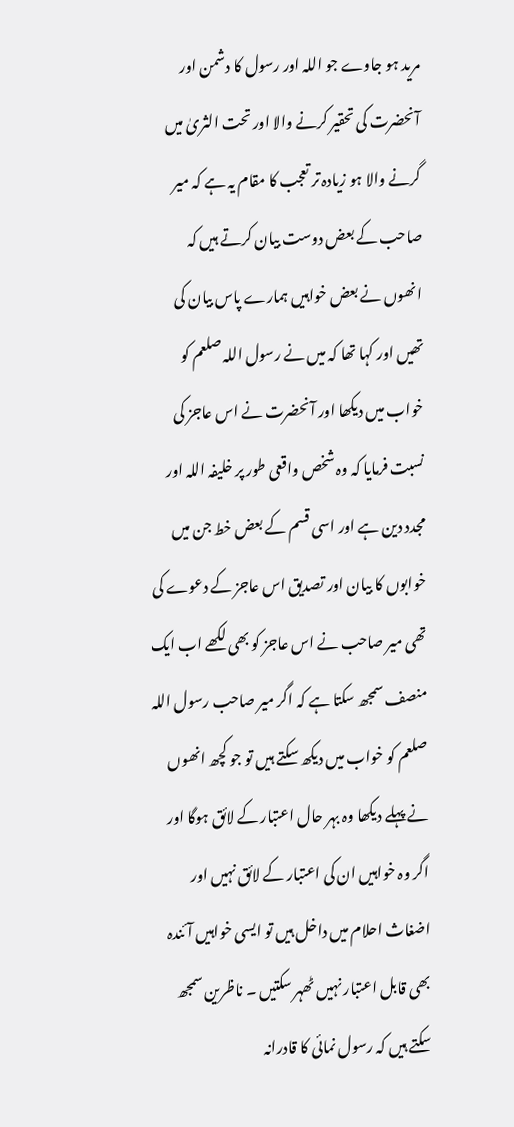مرید ہو جاوے جو اللہ اور رسول کا دشمن اور آنحضرت کی تحقیر کرنے والا اور تحت الثریٰ میں گرنے والا ہو زیادہ تر تعجب کا مقام یہ ہے کہ میر صاحب کے بعض دوست بیان کرتے ہیں کہ انھوں نے بعض خواہیں ہمارے پاس بیان کی تھیں اور کہا تھا کہ میں نے رسول اللہ صلعم کو خواب میں دیکھا اور آنحضرت نے اس عاجز کی نسبت فرمایا کہ وہ شخص واقعی طور پر خلیفہ اللہ اور مجدد دین ہے اور اسی قسم کے بعض خط جن میں خوابوں کا بیان اور تصدیق اس عاجز کے دعوے کی تھی میر صاحب نے اس عاجز کو بھی لکھے اب ایک منصف سمجھ سکتا ہے کہ اگر میر صاحب رسول اللہ صلعم کو خواب میں دیکھ سکتے ہیں تو جو کچھ انھوں نے پہلے دیکھا وہ بہر حال اعتبار کے لائق ہوگا اور اگر وہ خواہیں ان کی اعتبار کے لائق نہیں اور اضغاث احلام میں داخل ہیں تو ایسی خواہیں آئندہ بھی قابل اعتبار نہیں ٹھہر سکتیں ۔ ناظرین سمجھ سکتے ہیں کہ رسول نمائی کا قادرانہ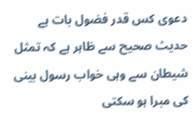دعوی کس قدر فضول بات ہے حدیث صحیح سے ظاہر ہے کہ تمثل شیطان سے وہی خواب رسول بینی کی مبرا ہو سکتی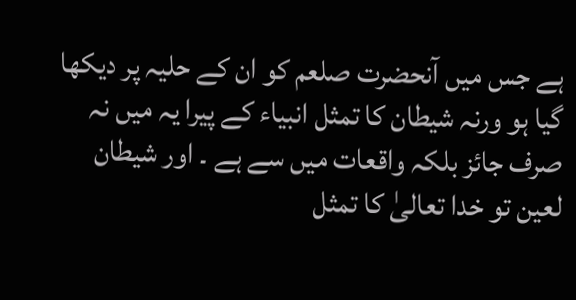ہے جس میں آنحضرت صلعم کو ان کے حلیہ پر دیکھا گیا ہو ورنہ شیطان کا تمثل انبیاء کے پیرا یہ میں نہ صرف جائز بلکہ واقعات میں سے ہے ۔ اور شیطان لعین تو خدا تعالیٰ کا تمثل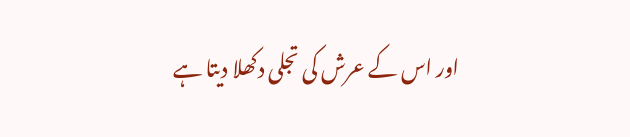اور اس کے عرش کی تجلی دکھلا دیتا ہے